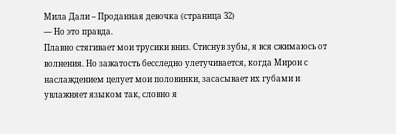Мила Дали – Проданная девочка (страница 32)
— Но это правда.
Плавно стягивает мои трусики вниз. Стиснув зубы, я вся сжимаюсь от волнения. Но зажатость бесследно улетучивается, когда Мирон с наслаждением целует мои половинки, засасывает их губами и увлажняет языком так, словно я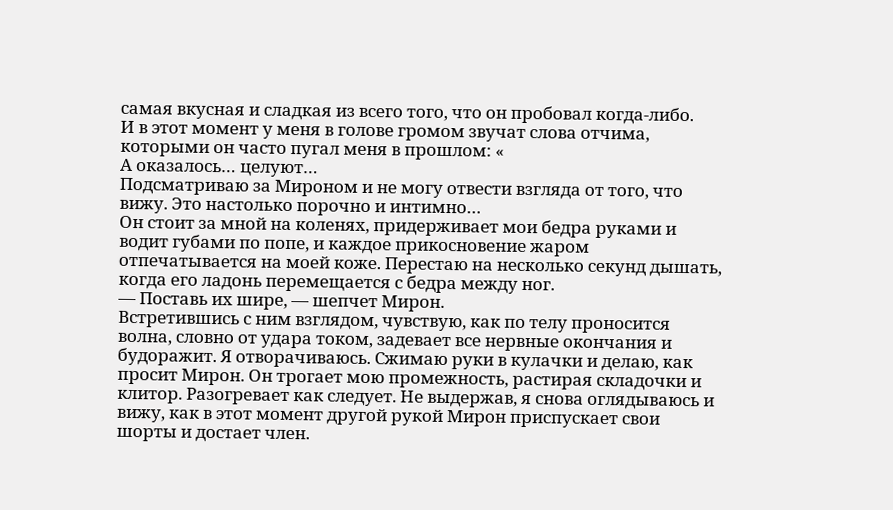самая вкусная и сладкая из всего того, что он пробовал когда-либо.
И в этот момент у меня в голове громом звучат слова отчима, которыми он часто пугал меня в прошлом: «
А оказалось… целуют…
Подсматриваю за Мироном и не могу отвести взгляда от того, что вижу. Это настолько порочно и интимно…
Он стоит за мной на коленях, придерживает мои бедра руками и водит губами по попе, и каждое прикосновение жаром отпечатывается на моей коже. Перестаю на несколько секунд дышать, когда его ладонь перемещается с бедра между ног.
— Поставь их шире, — шепчет Мирон.
Встретившись с ним взглядом, чувствую, как по телу проносится волна, словно от удара током, задевает все нервные окончания и будоражит. Я отворачиваюсь. Сжимаю руки в кулачки и делаю, как просит Мирон. Он трогает мою промежность, растирая складочки и клитор. Разогревает как следует. Не выдержав, я снова оглядываюсь и вижу, как в этот момент другой рукой Мирон приспускает свои шорты и достает член.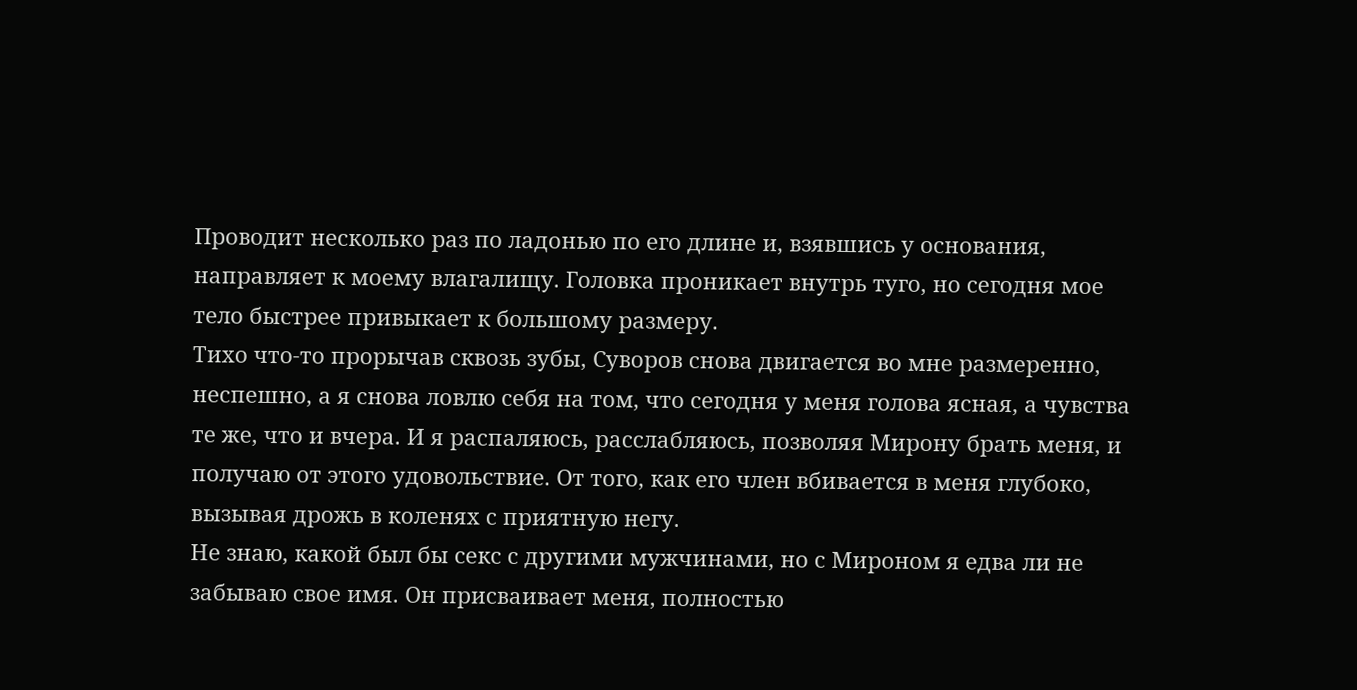Проводит несколько раз по ладонью по его длине и, взявшись у основания, направляет к моему влагалищу. Головка проникает внутрь туго, но сегодня мое тело быстрее привыкает к большому размеру.
Тихо что-то прорычав сквозь зубы, Суворов снова двигается во мне размеренно, неспешно, а я снова ловлю себя на том, что сегодня у меня голова ясная, а чувства те же, что и вчера. И я распаляюсь, расслабляюсь, позволяя Мирону брать меня, и получаю от этого удовольствие. От того, как его член вбивается в меня глубоко, вызывая дрожь в коленях с приятную негу.
Не знаю, какой был бы секс с другими мужчинами, но с Мироном я едва ли не забываю свое имя. Он присваивает меня, полностью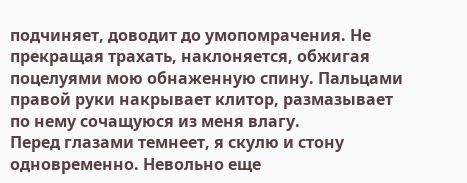подчиняет, доводит до умопомрачения. Не прекращая трахать, наклоняется, обжигая поцелуями мою обнаженную спину. Пальцами правой руки накрывает клитор, размазывает по нему сочащуюся из меня влагу.
Перед глазами темнеет, я скулю и стону одновременно. Невольно еще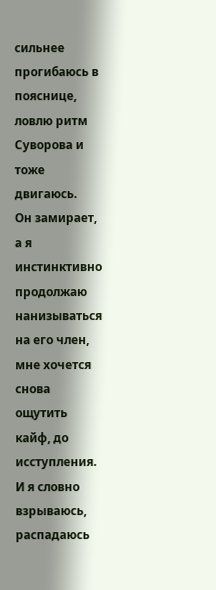сильнее прогибаюсь в пояснице, ловлю ритм Суворова и тоже двигаюсь.
Он замирает, а я инстинктивно продолжаю нанизываться на его член, мне хочется снова ощутить кайф, до исступления. И я словно взрываюсь, распадаюсь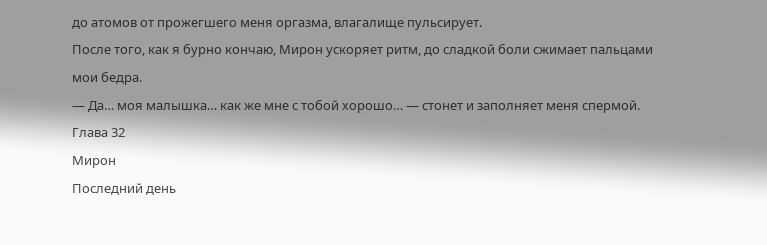до атомов от прожегшего меня оргазма, влагалище пульсирует.
После того, как я бурно кончаю, Мирон ускоряет ритм, до сладкой боли сжимает пальцами мои бедра.
— Да… моя малышка… как же мне с тобой хорошо… — стонет и заполняет меня спермой.
Глава 32
Мирон
Последний день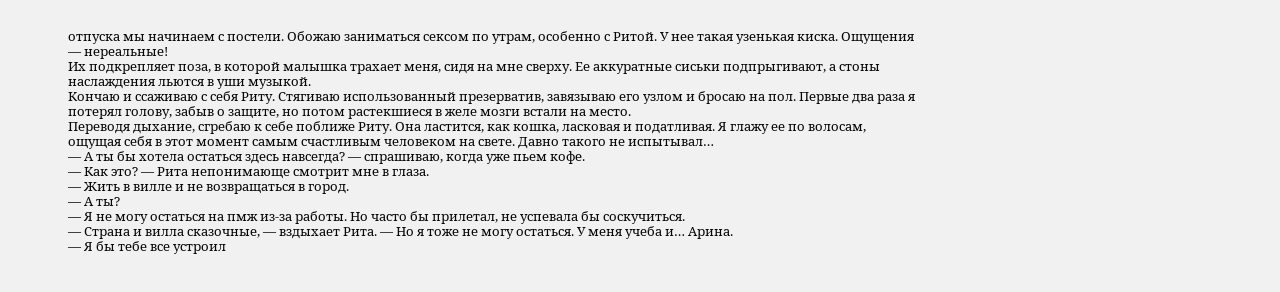отпуска мы начинаем с постели. Обожаю заниматься сексом по утрам, особенно с Ритой. У нее такая узенькая киска. Ощущения — нереальные!
Их подкрепляет поза, в которой малышка трахает меня, сидя на мне сверху. Ее аккуратные сиськи подпрыгивают, а стоны наслаждения льются в уши музыкой.
Кончаю и ссаживаю с себя Риту. Стягиваю использованный презерватив, завязываю его узлом и бросаю на пол. Первые два раза я потерял голову, забыв о защите, но потом растекшиеся в желе мозги встали на место.
Переводя дыхание, сгребаю к себе поближе Риту. Она ластится, как кошка, ласковая и податливая. Я глажу ее по волосам, ощущая себя в этот момент самым счастливым человеком на свете. Давно такого не испытывал…
— А ты бы хотела остаться здесь навсегда? — спрашиваю, когда уже пьем кофе.
— Как это? — Рита непонимающе смотрит мне в глаза.
— Жить в вилле и не возвращаться в город.
— А ты?
— Я не могу остаться на пмж из-за работы. Но часто бы прилетал, не успевала бы соскучиться.
— Страна и вилла сказочные, — вздыхает Рита. — Но я тоже не могу остаться. У меня учеба и… Арина.
— Я бы тебе все устроил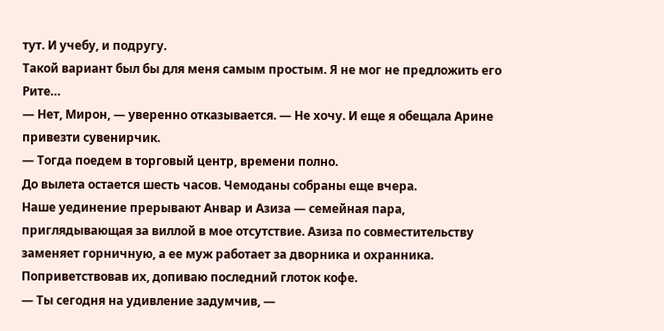тут. И учебу, и подругу.
Такой вариант был бы для меня самым простым. Я не мог не предложить его Рите…
— Нет, Мирон, — уверенно отказывается. — Не хочу. И еще я обещала Арине привезти сувенирчик.
— Тогда поедем в торговый центр, времени полно.
До вылета остается шесть часов. Чемоданы собраны еще вчера.
Наше уединение прерывают Анвар и Азиза — семейная пара, приглядывающая за виллой в мое отсутствие. Азиза по совместительству заменяет горничную, а ее муж работает за дворника и охранника.
Поприветствовав их, допиваю последний глоток кофе.
— Ты сегодня на удивление задумчив, —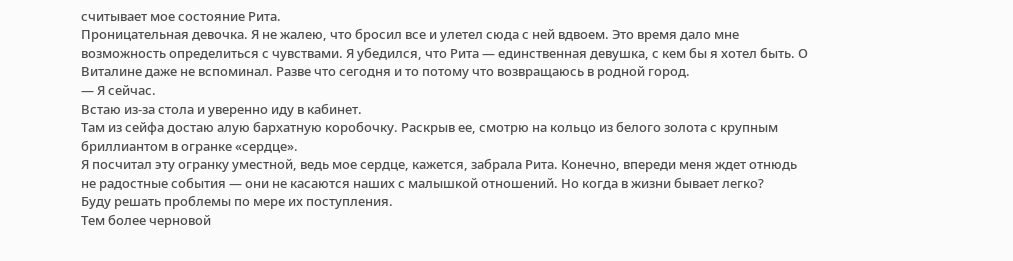считывает мое состояние Рита.
Проницательная девочка. Я не жалею, что бросил все и улетел сюда с ней вдвоем. Это время дало мне возможность определиться с чувствами. Я убедился, что Рита — единственная девушка, с кем бы я хотел быть. О Виталине даже не вспоминал. Разве что сегодня и то потому что возвращаюсь в родной город.
— Я сейчас.
Встаю из-за стола и уверенно иду в кабинет.
Там из сейфа достаю алую бархатную коробочку. Раскрыв ее, смотрю на кольцо из белого золота с крупным бриллиантом в огранке «сердце».
Я посчитал эту огранку уместной, ведь мое сердце, кажется, забрала Рита. Конечно, впереди меня ждет отнюдь не радостные события — они не касаются наших с малышкой отношений. Но когда в жизни бывает легко?
Буду решать проблемы по мере их поступления.
Тем более черновой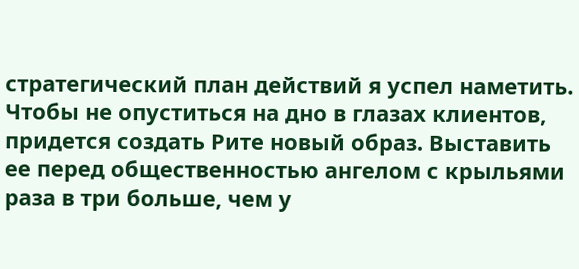стратегический план действий я успел наметить. Чтобы не опуститься на дно в глазах клиентов, придется создать Рите новый образ. Выставить ее перед общественностью ангелом с крыльями раза в три больше, чем у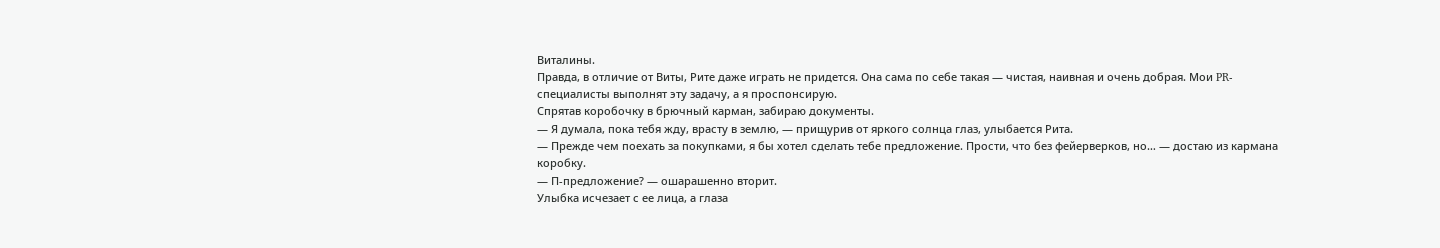Виталины.
Правда, в отличие от Виты, Рите даже играть не придется. Она сама по себе такая — чистая, наивная и очень добрая. Мои PR-специалисты выполнят эту задачу, а я проспонсирую.
Спрятав коробочку в брючный карман, забираю документы.
— Я думала, пока тебя жду, врасту в землю, — прищурив от яркого солнца глаз, улыбается Рита.
— Прежде чем поехать за покупками, я бы хотел сделать тебе предложение. Прости, что без фейерверков, но… — достаю из кармана коробку.
— П-предложение? — ошарашенно вторит.
Улыбка исчезает с ее лица, а глаза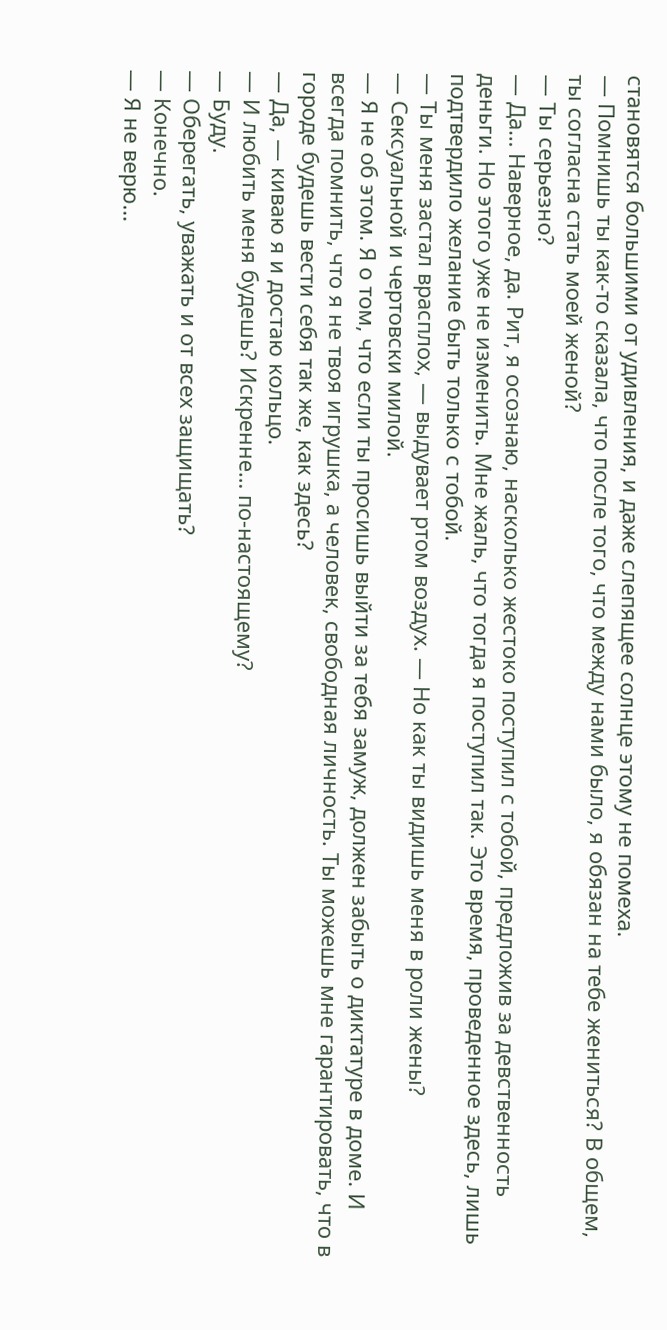становятся большими от удивления, и даже слепящее солнце этому не помеха.
— Помнишь ты как-то сказала, что после того, что между нами было, я обязан на тебе жениться? В общем, ты согласна стать моей женой?
— Ты серьезно?
— Да… Наверное, да. Рит, я осознаю, насколько жестоко поступил с тобой, предложив за девственность деньги. Но этого уже не изменить. Мне жаль, что тогда я поступил так. Это время, проведенное здесь, лишь подтвердило желание быть только с тобой.
— Ты меня застал врасплох, — выдувает ртом воздух. — Но как ты видишь меня в роли жены?
— Сексуальной и чертовски милой.
— Я не об этом. Я о том, что если ты просишь выйти за тебя замуж, должен забыть о диктатуре в доме. И всегда помнить, что я не твоя игрушка, а человек, свободная личность. Ты можешь мне гарантировать, что в городе будешь вести себя так же, как здесь?
— Да, — киваю я и достаю кольцо.
— И любить меня будешь? Искренне… по-настоящему?
— Буду.
— Оберегать, уважать и от всех защищать?
— Конечно.
— Я не верю…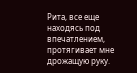Рита, все еще находясь под впечатлением, протягивает мне дрожащую руку.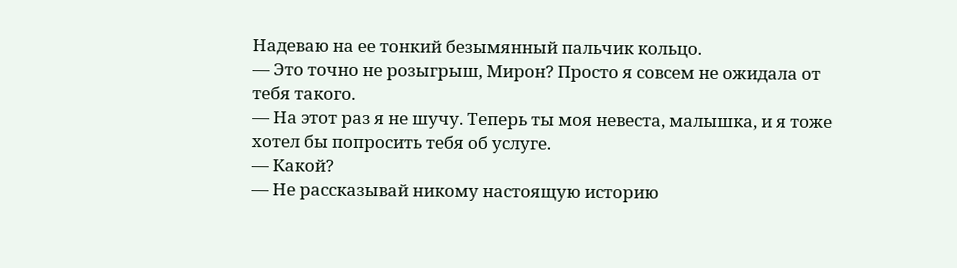Надеваю на ее тонкий безымянный пальчик кольцо.
— Это точно не розыгрыш, Мирон? Просто я совсем не ожидала от тебя такого.
— На этот раз я не шучу. Теперь ты моя невеста, малышка, и я тоже хотел бы попросить тебя об услуге.
— Какой?
— Не рассказывай никому настоящую историю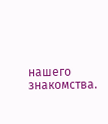нашего знакомства.